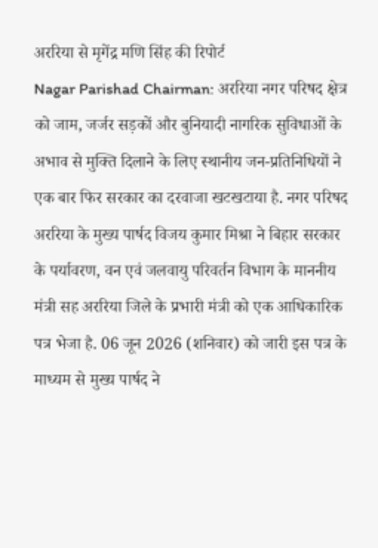अररिया से मृगेंद्र मणि सिंह की रिपोर्ट
Nagar Parishad Chairman: अररिया नगर परिषद क्षेत्र को जाम, जर्जर सड़कों और बुनियादी नागरिक सुविधाओं के अभाव से मुक्ति दिलाने के लिए स्थानीय जन-प्रतिनिधियों ने एक बार फिर सरकार का दरवाजा खटखटाया है. नगर परिषद अररिया के मुख्य पार्षद विजय कुमार मिश्रा ने बिहार सरकार के पर्यावरण, वन एवं जलवायु परिवर्तन विभाग के माननीय मंत्री सह अररिया जिले के प्रभारी मंत्री को एक आधिकारिक पत्र भेजा है. 06 जून 2026 (शनिवार) को जारी इस पत्र के माध्यम से मुख्य पार्षद ने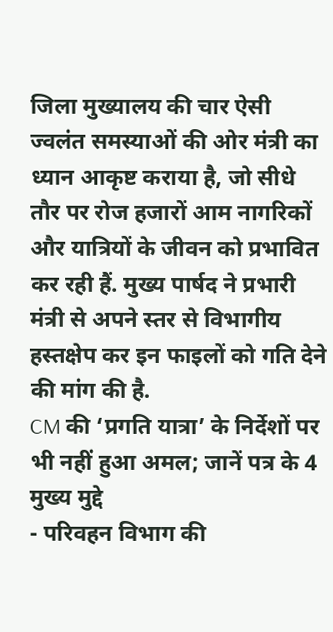जिला मुख्यालय की चार ऐसी ज्वलंत समस्याओं की ओर मंत्री का ध्यान आकृष्ट कराया है, जो सीधे तौर पर रोज हजारों आम नागरिकों और यात्रियों के जीवन को प्रभावित कर रही हैं. मुख्य पार्षद ने प्रभारी मंत्री से अपने स्तर से विभागीय हस्तक्षेप कर इन फाइलों को गति देने की मांग की है.
CM की ‘प्रगति यात्रा’ के निर्देशों पर भी नहीं हुआ अमल; जानें पत्र के 4 मुख्य मुद्दे
- परिवहन विभाग की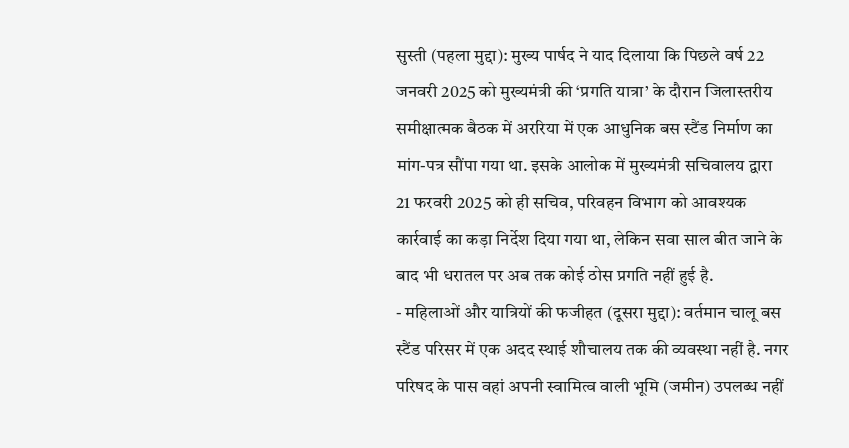सुस्ती (पहला मुद्दा): मुख्य पार्षद ने याद दिलाया कि पिछले वर्ष 22 जनवरी 2025 को मुख्यमंत्री की ‘प्रगति यात्रा’ के दौरान जिलास्तरीय समीक्षात्मक बैठक में अररिया में एक आधुनिक बस स्टैंड निर्माण का मांग-पत्र सौंपा गया था. इसके आलोक में मुख्यमंत्री सचिवालय द्वारा 21 फरवरी 2025 को ही सचिव, परिवहन विभाग को आवश्यक कार्रवाई का कड़ा निर्देश दिया गया था, लेकिन सवा साल बीत जाने के बाद भी धरातल पर अब तक कोई ठोस प्रगति नहीं हुई है.
- महिलाओं और यात्रियों की फजीहत (दूसरा मुद्दा): वर्तमान चालू बस स्टैंड परिसर में एक अदद स्थाई शौचालय तक की व्यवस्था नहीं है. नगर परिषद के पास वहां अपनी स्वामित्व वाली भूमि (जमीन) उपलब्ध नहीं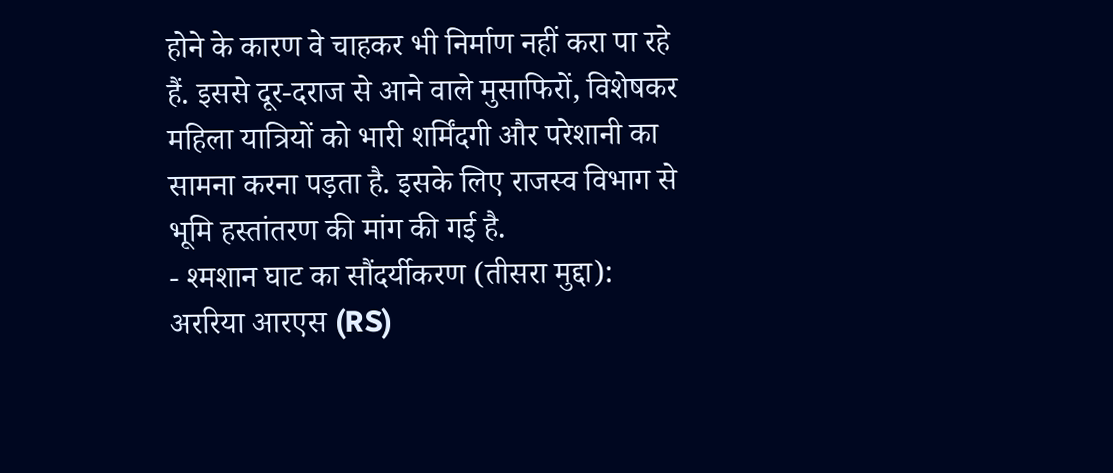होने के कारण वे चाहकर भी निर्माण नहीं करा पा रहे हैं. इससे दूर-दराज से आने वाले मुसाफिरों, विशेषकर महिला यात्रियों को भारी शर्मिंदगी और परेशानी का सामना करना पड़ता है. इसके लिए राजस्व विभाग से भूमि हस्तांतरण की मांग की गई है.
- श्मशान घाट का सौंदर्यीकरण (तीसरा मुद्दा): अररिया आरएस (RS)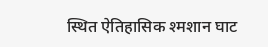स्थित ऐतिहासिक श्मशान घाट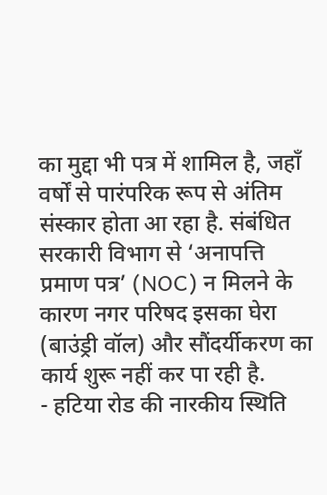का मुद्दा भी पत्र में शामिल है, जहाँ वर्षों से पारंपरिक रूप से अंतिम संस्कार होता आ रहा है. संबंधित सरकारी विभाग से ‘अनापत्ति प्रमाण पत्र’ (NOC) न मिलने के कारण नगर परिषद इसका घेरा (बाउंड्री वॉल) और सौंदर्यीकरण का कार्य शुरू नहीं कर पा रही है.
- हटिया रोड की नारकीय स्थिति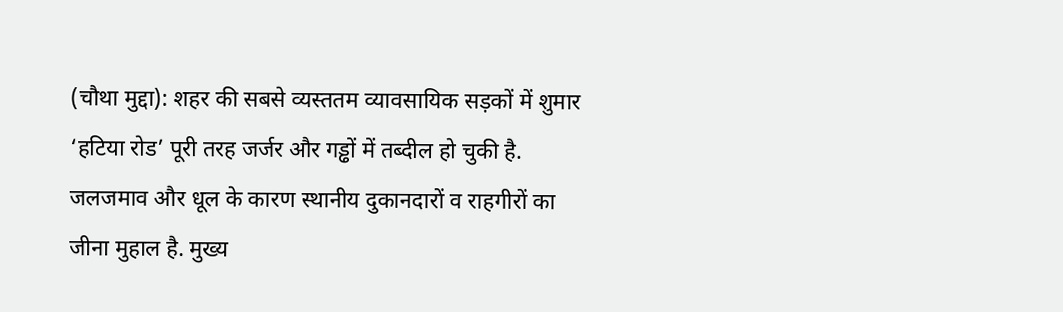(चौथा मुद्दा): शहर की सबसे व्यस्ततम व्यावसायिक सड़कों में शुमार ‘हटिया रोड’ पूरी तरह जर्जर और गड्ढों में तब्दील हो चुकी है. जलजमाव और धूल के कारण स्थानीय दुकानदारों व राहगीरों का जीना मुहाल है. मुख्य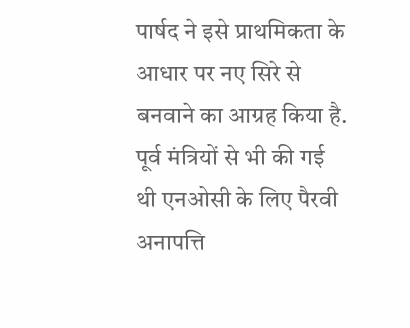पार्षद ने इसे प्राथमिकता के आधार पर नए सिरे से बनवाने का आग्रह किया है.
पूर्व मंत्रियों से भी की गई थी एनओसी के लिए पैरवी
अनापत्ति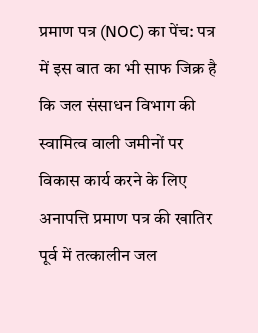प्रमाण पत्र (NOC) का पेंच: पत्र में इस बात का भी साफ जिक्र है कि जल संसाधन विभाग की स्वामित्व वाली जमीनों पर विकास कार्य करने के लिए अनापत्ति प्रमाण पत्र की खातिर पूर्व में तत्कालीन जल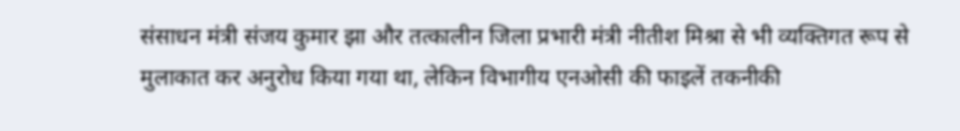संसाधन मंत्री संजय कुमार झा और तत्कालीन जिला प्रभारी मंत्री नीतीश मिश्रा से भी व्यक्तिगत रूप से मुलाकात कर अनुरोध किया गया था, लेकिन विभागीय एनओसी की फाइलें तकनीकी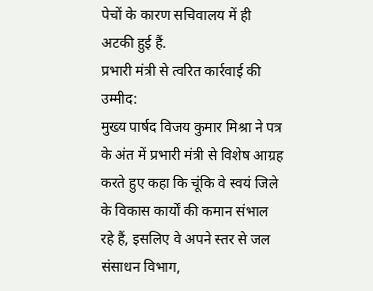पेचों के कारण सचिवालय में ही अटकी हुई हैं.
प्रभारी मंत्री से त्वरित कार्रवाई की उम्मीद:
मुख्य पार्षद विजय कुमार मिश्रा ने पत्र के अंत में प्रभारी मंत्री से विशेष आग्रह करते हुए कहा कि चूंकि वे स्वयं जिले के विकास कार्यों की कमान संभाल रहे हैं, इसलिए वे अपने स्तर से जल संसाधन विभाग,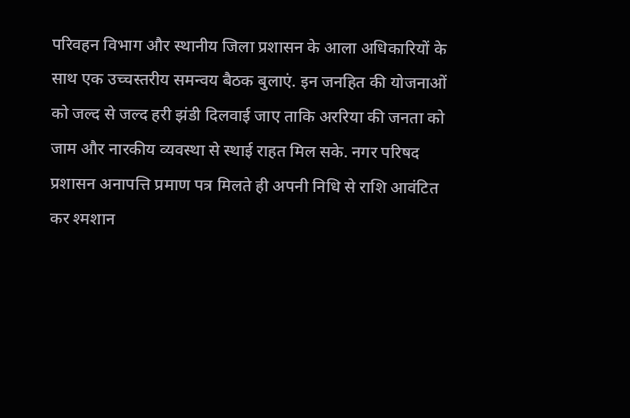परिवहन विभाग और स्थानीय जिला प्रशासन के आला अधिकारियों के साथ एक उच्चस्तरीय समन्वय बैठक बुलाएं. इन जनहित की योजनाओं को जल्द से जल्द हरी झंडी दिलवाई जाए ताकि अररिया की जनता को जाम और नारकीय व्यवस्था से स्थाई राहत मिल सके. नगर परिषद प्रशासन अनापत्ति प्रमाण पत्र मिलते ही अपनी निधि से राशि आवंटित कर श्मशान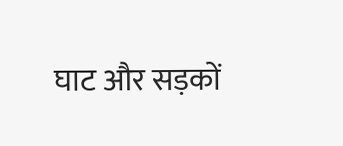घाट और सड़कों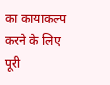का कायाकल्प करने के लिए पूरी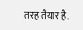तरह तैयार है.